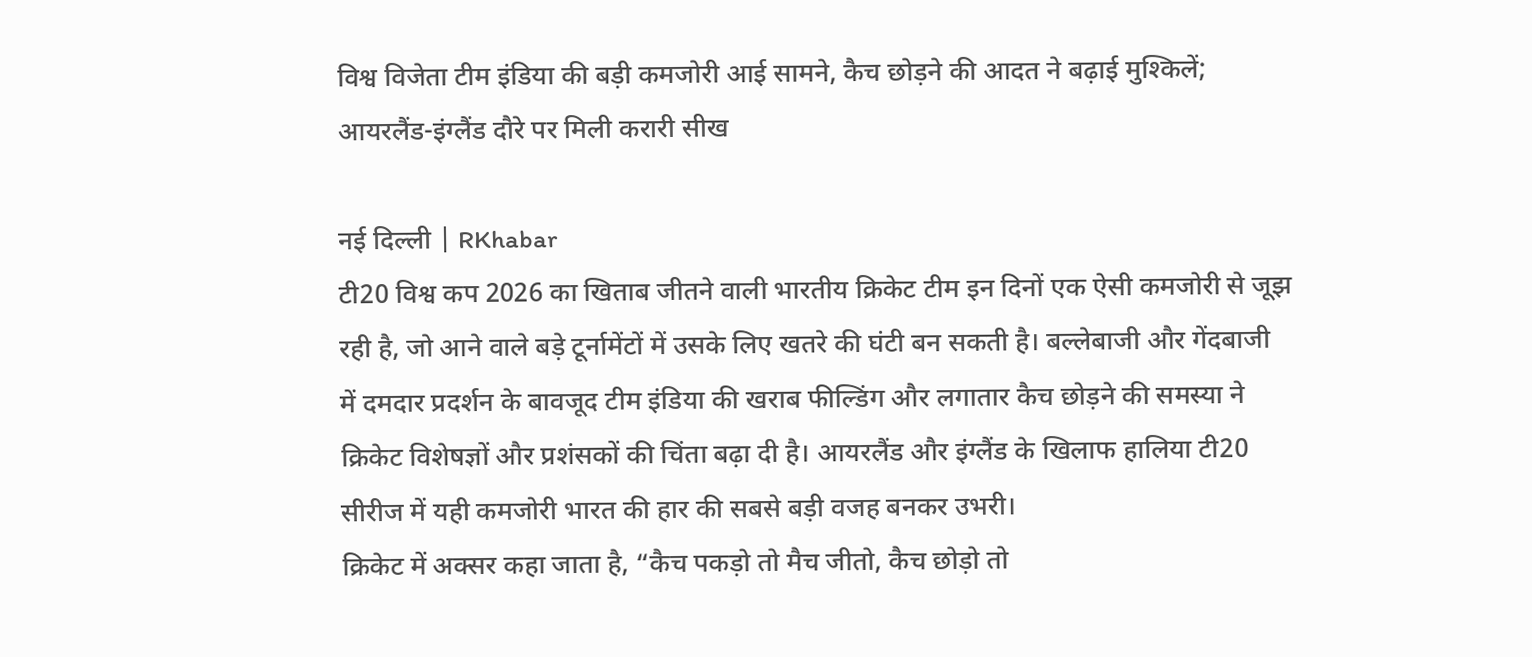विश्व विजेता टीम इंडिया की बड़ी कमजोरी आई सामने, कैच छोड़ने की आदत ने बढ़ाई मुश्किलें; आयरलैंड-इंग्लैंड दौरे पर मिली करारी सीख

नई दिल्ली | RKhabar
टी20 विश्व कप 2026 का खिताब जीतने वाली भारतीय क्रिकेट टीम इन दिनों एक ऐसी कमजोरी से जूझ रही है, जो आने वाले बड़े टूर्नामेंटों में उसके लिए खतरे की घंटी बन सकती है। बल्लेबाजी और गेंदबाजी में दमदार प्रदर्शन के बावजूद टीम इंडिया की खराब फील्डिंग और लगातार कैच छोड़ने की समस्या ने क्रिकेट विशेषज्ञों और प्रशंसकों की चिंता बढ़ा दी है। आयरलैंड और इंग्लैंड के खिलाफ हालिया टी20 सीरीज में यही कमजोरी भारत की हार की सबसे बड़ी वजह बनकर उभरी।
क्रिकेट में अक्सर कहा जाता है, “कैच पकड़ो तो मैच जीतो, कैच छोड़ो तो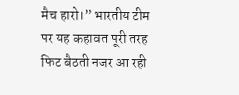मैच हारो।” भारतीय टीम पर यह कहावत पूरी तरह फिट बैठती नजर आ रही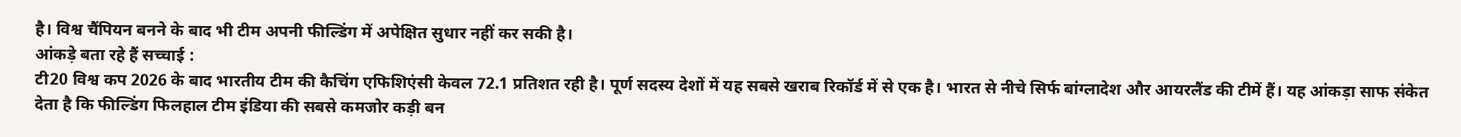है। विश्व चैंपियन बनने के बाद भी टीम अपनी फील्डिंग में अपेक्षित सुधार नहीं कर सकी है।
आंकड़े बता रहे हैं सच्चाई :
टी20 विश्व कप 2026 के बाद भारतीय टीम की कैचिंग एफिशिएंसी केवल 72.1 प्रतिशत रही है। पूर्ण सदस्य देशों में यह सबसे खराब रिकॉर्ड में से एक है। भारत से नीचे सिर्फ बांग्लादेश और आयरलैंड की टीमें हैं। यह आंकड़ा साफ संकेत देता है कि फील्डिंग फिलहाल टीम इंडिया की सबसे कमजोर कड़ी बन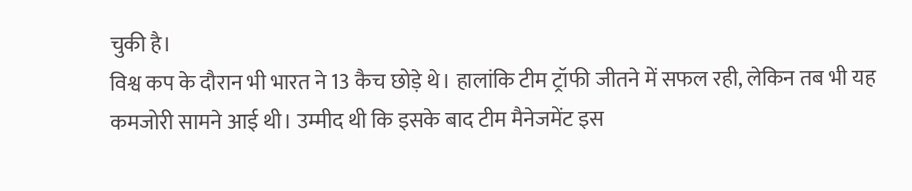चुकी है।
विश्व कप के दौरान भी भारत ने 13 कैच छोड़े थे। हालांकि टीम ट्रॉफी जीतने में सफल रही, लेकिन तब भी यह कमजोरी सामने आई थी। उम्मीद थी कि इसके बाद टीम मैनेजमेंट इस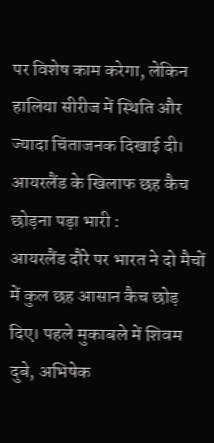पर विशेष काम करेगा, लेकिन हालिया सीरीज में स्थिति और ज्यादा चिंताजनक दिखाई दी।
आयरलैंड के खिलाफ छह कैच छोड़ना पड़ा भारी :
आयरलैंड दौरे पर भारत ने दो मैचों में कुल छह आसान कैच छोड़ दिए। पहले मुकाबले में शिवम दुबे, अभिषेक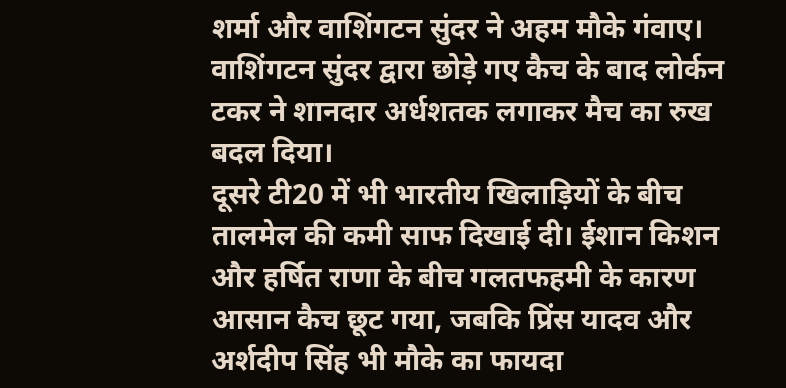शर्मा और वाशिंगटन सुंदर ने अहम मौके गंवाए। वाशिंगटन सुंदर द्वारा छोड़े गए कैच के बाद लोर्कन टकर ने शानदार अर्धशतक लगाकर मैच का रुख बदल दिया।
दूसरे टी20 में भी भारतीय खिलाड़ियों के बीच तालमेल की कमी साफ दिखाई दी। ईशान किशन और हर्षित राणा के बीच गलतफहमी के कारण आसान कैच छूट गया, जबकि प्रिंस यादव और अर्शदीप सिंह भी मौके का फायदा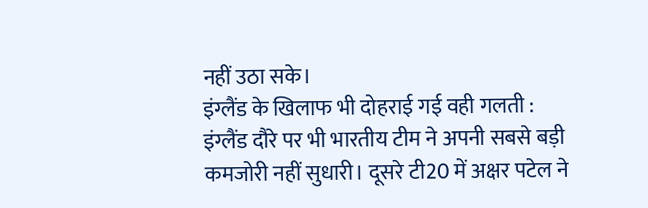नहीं उठा सके।
इंग्लैंड के खिलाफ भी दोहराई गई वही गलती :
इंग्लैंड दौरे पर भी भारतीय टीम ने अपनी सबसे बड़ी कमजोरी नहीं सुधारी। दूसरे टी20 में अक्षर पटेल ने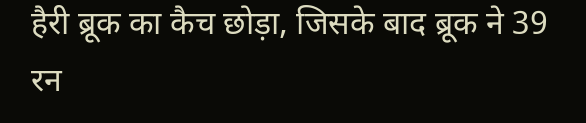हैरी ब्रूक का कैच छोड़ा, जिसके बाद ब्रूक ने 39 रन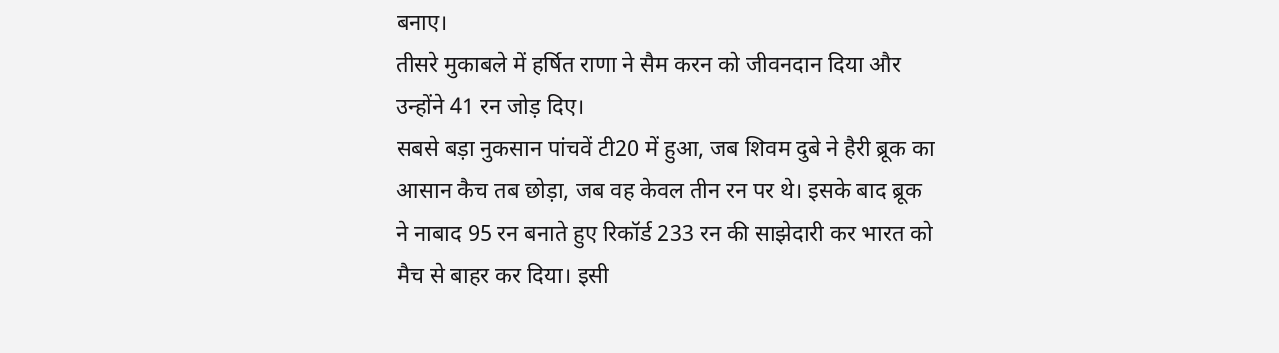बनाए।
तीसरे मुकाबले में हर्षित राणा ने सैम करन को जीवनदान दिया और उन्होंने 41 रन जोड़ दिए।
सबसे बड़ा नुकसान पांचवें टी20 में हुआ, जब शिवम दुबे ने हैरी ब्रूक का आसान कैच तब छोड़ा, जब वह केवल तीन रन पर थे। इसके बाद ब्रूक ने नाबाद 95 रन बनाते हुए रिकॉर्ड 233 रन की साझेदारी कर भारत को मैच से बाहर कर दिया। इसी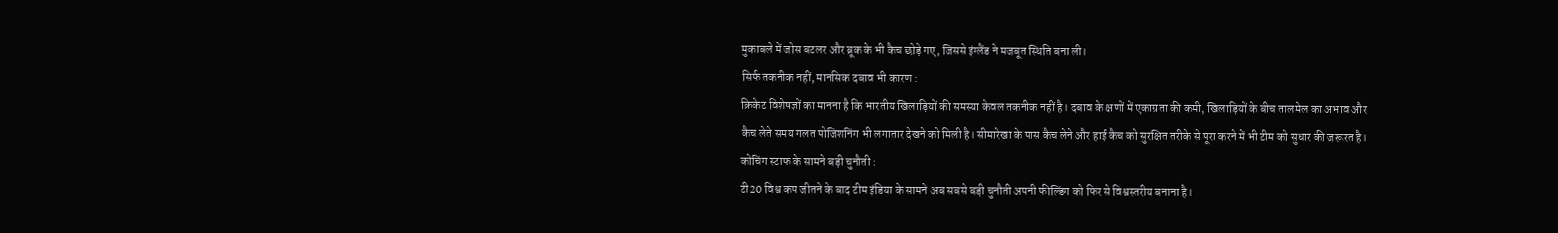मुकाबले में जोस बटलर और ब्रूक के भी कैच छोड़े गए, जिससे इंग्लैंड ने मजबूत स्थिति बना ली।
सिर्फ तकनीक नहीं, मानसिक दबाव भी कारण :
क्रिकेट विशेषज्ञों का मानना है कि भारतीय खिलाड़ियों की समस्या केवल तकनीक नहीं है। दबाव के क्षणों में एकाग्रता की कमी, खिलाड़ियों के बीच तालमेल का अभाव और कैच लेते समय गलत पोजिशनिंग भी लगातार देखने को मिली है। सीमारेखा के पास कैच लेने और हाई कैच को सुरक्षित तरीके से पूरा करने में भी टीम को सुधार की जरूरत है।
कोचिंग स्टाफ के सामने बड़ी चुनौती :
टी20 विश्व कप जीतने के बाद टीम इंडिया के सामने अब सबसे बड़ी चुनौती अपनी फील्डिंग को फिर से विश्वस्तरीय बनाना है।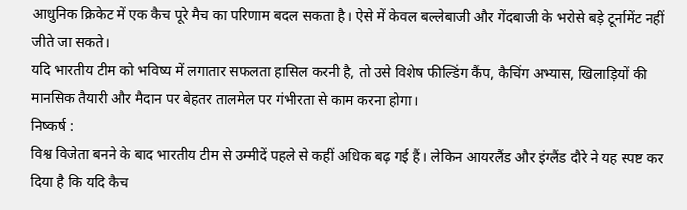आधुनिक क्रिकेट में एक कैच पूरे मैच का परिणाम बदल सकता है। ऐसे में केवल बल्लेबाजी और गेंदबाजी के भरोसे बड़े टूर्नामेंट नहीं जीते जा सकते।
यदि भारतीय टीम को भविष्य में लगातार सफलता हासिल करनी है, तो उसे विशेष फील्डिंग कैंप, कैचिंग अभ्यास, खिलाड़ियों की मानसिक तैयारी और मैदान पर बेहतर तालमेल पर गंभीरता से काम करना होगा।
निष्कर्ष :
विश्व विजेता बनने के बाद भारतीय टीम से उम्मीदें पहले से कहीं अधिक बढ़ गई हैं। लेकिन आयरलैंड और इंग्लैंड दौरे ने यह स्पष्ट कर दिया है कि यदि कैच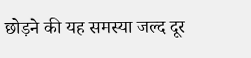छोड़ने की यह समस्या जल्द दूर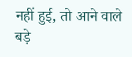नहीं हुई, तो आने वाले बड़े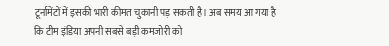टूर्नामेंटों में इसकी भारी कीमत चुकानी पड़ सकती है। अब समय आ गया है कि टीम इंडिया अपनी सबसे बड़ी कमजोरी को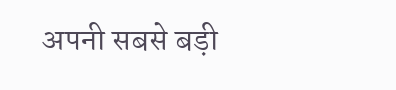अपनी सबसे बड़ी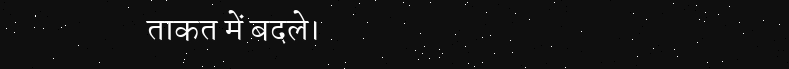ताकत में बदले।